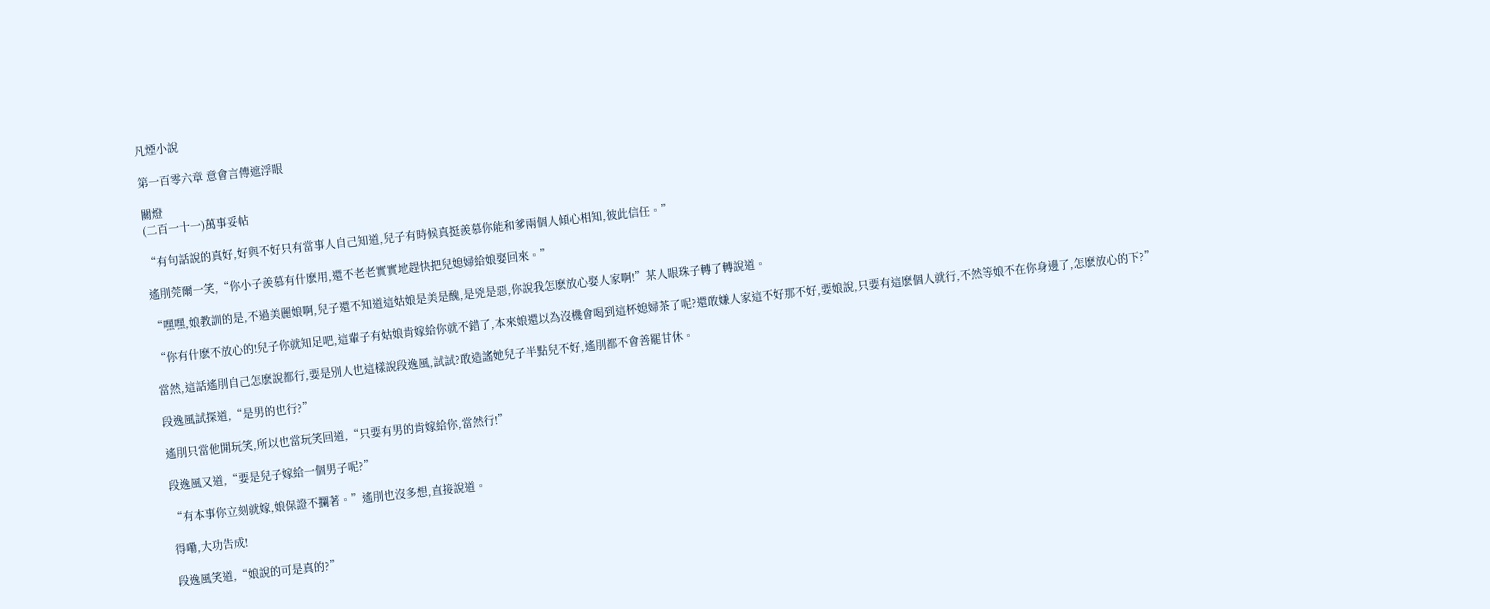凡煙小說

第一百零六章 意會言傳遮浮眼

關燈
(二百一十一)萬事妥帖

“有句話說的真好,好與不好只有當事人自己知道,兒子有時候真挺羨慕你能和爹兩個人傾心相知,彼此信任。”

遙刖莞爾一笑,“你小子羨慕有什麽用,還不老老實實地趕快把兒媳婦給娘娶回來。”

“嘿嘿,娘教訓的是,不過美麗娘啊,兒子還不知道這姑娘是美是醜,是兇是惡,你說我怎麽放心娶人家啊!”某人眼珠子轉了轉說道。

“你有什麽不放心的!兒子你就知足吧,這輩子有姑娘肯嫁給你就不錯了,本來娘還以為沒機會喝到這杯媳婦茶了呢?還敢嫌人家這不好那不好,要娘說,只要有這麽個人就行,不然等娘不在你身邊了,怎麽放心的下?”

當然,這話遙刖自己怎麽說都行,要是別人也這樣說段逸風,試試?敢造謠她兒子半點兒不好,遙刖都不會善罷甘休。

段逸風試探道,“是男的也行?”

遙刖只當他開玩笑,所以也當玩笑回道,“只要有男的肯嫁給你,當然行!”

段逸風又道,“要是兒子嫁給一個男子呢?”

“有本事你立刻就嫁,娘保證不攔著。”遙刖也沒多想,直接說道。

得嘞,大功告成!

段逸風笑道,“娘說的可是真的?”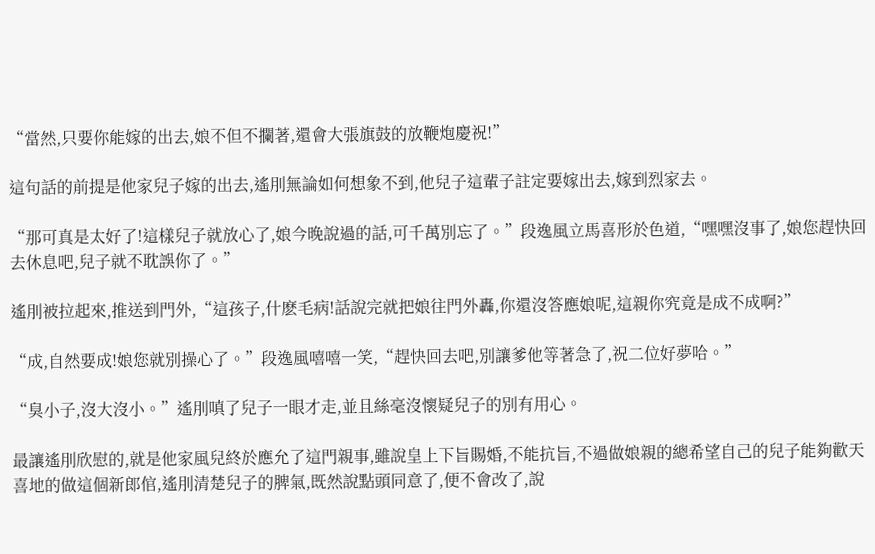“當然,只要你能嫁的出去,娘不但不攔著,還會大張旗鼓的放鞭炮慶祝!”

這句話的前提是他家兒子嫁的出去,遙刖無論如何想象不到,他兒子這輩子註定要嫁出去,嫁到烈家去。

“那可真是太好了!這樣兒子就放心了,娘今晚說過的話,可千萬別忘了。”段逸風立馬喜形於色道,“嘿嘿沒事了,娘您趕快回去休息吧,兒子就不耽誤你了。”

遙刖被拉起來,推送到門外,“這孩子,什麽毛病!話說完就把娘往門外轟,你還沒答應娘呢,這親你究竟是成不成啊?”

“成,自然要成!娘您就別操心了。”段逸風嘻嘻一笑,“趕快回去吧,別讓爹他等著急了,祝二位好夢哈。”

“臭小子,沒大沒小。”遙刖嗔了兒子一眼才走,並且絲毫沒懷疑兒子的別有用心。

最讓遙刖欣慰的,就是他家風兒終於應允了這門親事,雖說皇上下旨賜婚,不能抗旨,不過做娘親的總希望自己的兒子能夠歡天喜地的做這個新郎倌,遙刖清楚兒子的脾氣,既然說點頭同意了,便不會改了,說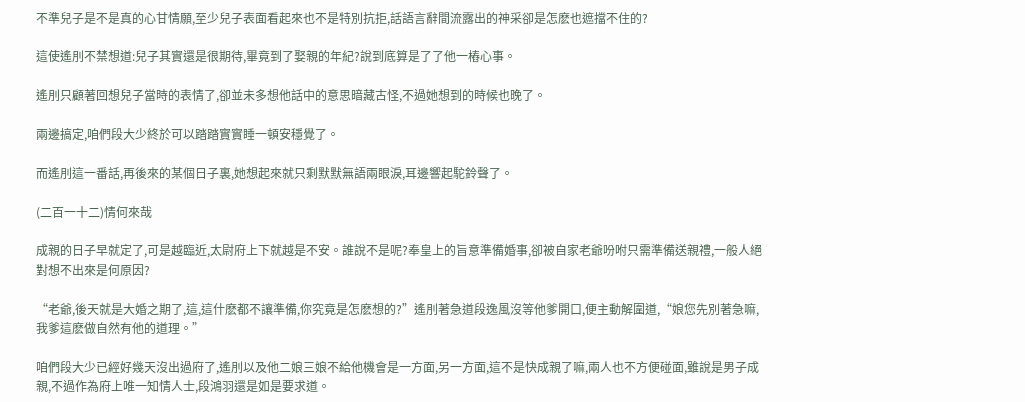不準兒子是不是真的心甘情願,至少兒子表面看起來也不是特別抗拒,話語言辭間流露出的神采卻是怎麽也遮擋不住的?

這使遙刖不禁想道:兒子其實還是很期待,畢竟到了娶親的年紀?說到底算是了了他一樁心事。

遙刖只顧著回想兒子當時的表情了,卻並未多想他話中的意思暗藏古怪,不過她想到的時候也晚了。

兩邊搞定,咱們段大少終於可以踏踏實實睡一頓安穩覺了。

而遙刖這一番話,再後來的某個日子裏,她想起來就只剩默默無語兩眼淚,耳邊響起駝鈴聲了。

(二百一十二)情何來哉

成親的日子早就定了,可是越臨近,太尉府上下就越是不安。誰說不是呢?奉皇上的旨意準備婚事,卻被自家老爺吩咐只需準備送親禮,一般人絕對想不出來是何原因?

“老爺,後天就是大婚之期了,這,這什麽都不讓準備,你究竟是怎麽想的?”遙刖著急道段逸風沒等他爹開口,便主動解圍道,“娘您先別著急嘛,我爹這麽做自然有他的道理。”

咱們段大少已經好幾天沒出過府了,遙刖以及他二娘三娘不給他機會是一方面,另一方面,這不是快成親了嘛,兩人也不方便碰面,雖說是男子成親,不過作為府上唯一知情人士,段鴻羽還是如是要求道。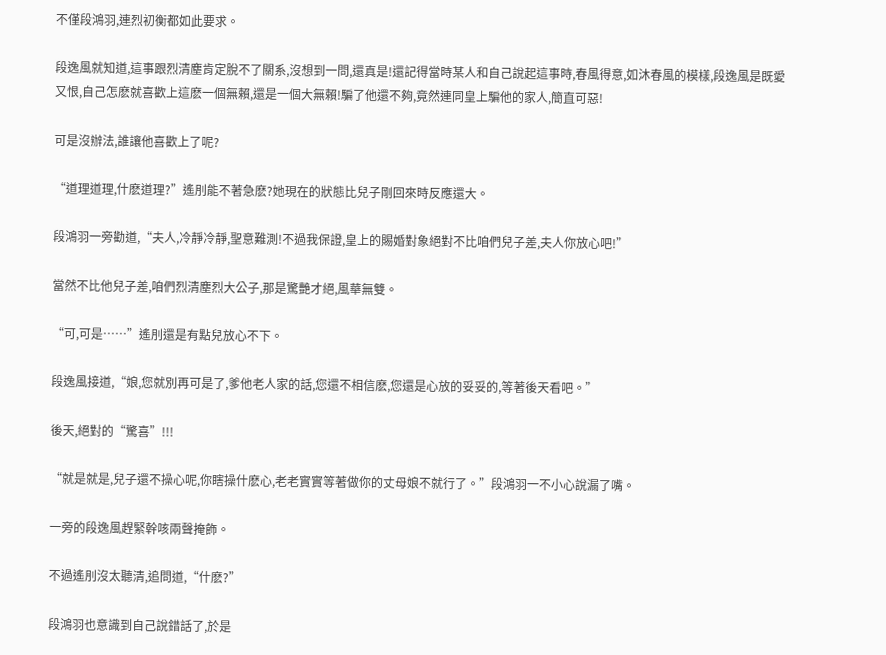不僅段鴻羽,連烈初衡都如此要求。

段逸風就知道,這事跟烈清塵肯定脫不了關系,沒想到一問,還真是!還記得當時某人和自己說起這事時,春風得意,如沐春風的模樣,段逸風是既愛又恨,自己怎麽就喜歡上這麽一個無賴,還是一個大無賴!騙了他還不夠,竟然連同皇上騙他的家人,簡直可惡!

可是沒辦法,誰讓他喜歡上了呢?

“道理道理,什麽道理?”遙刖能不著急麽?她現在的狀態比兒子剛回來時反應還大。

段鴻羽一旁勸道,“夫人,冷靜冷靜,聖意難測!不過我保證,皇上的賜婚對象絕對不比咱們兒子差,夫人你放心吧!”

當然不比他兒子差,咱們烈清塵烈大公子,那是驚艷才絕,風華無雙。

“可,可是……”遙刖還是有點兒放心不下。

段逸風接道,“娘,您就別再可是了,爹他老人家的話,您還不相信麽,您還是心放的妥妥的,等著後天看吧。”

後天,絕對的“驚喜”!!!

“就是就是,兒子還不操心呢,你瞎操什麽心,老老實實等著做你的丈母娘不就行了。”段鴻羽一不小心說漏了嘴。

一旁的段逸風趕緊幹咳兩聲掩飾。

不過遙刖沒太聽清,追問道,“什麽?”

段鴻羽也意識到自己說錯話了,於是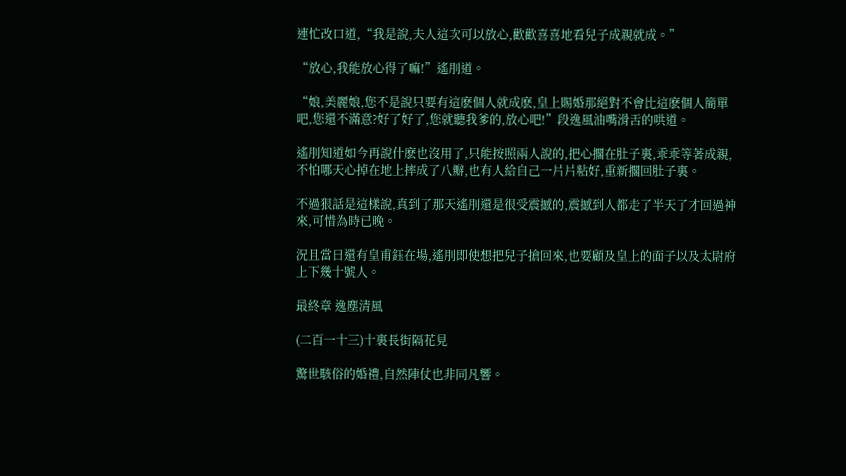連忙改口道,“我是說,夫人這次可以放心,歡歡喜喜地看兒子成親就成。”

“放心,我能放心得了嘛!”遙刖道。

“娘,美麗娘,您不是說只要有這麽個人就成麽,皇上賜婚那絕對不會比這麽個人簡單吧,您還不滿意?好了好了,您就聽我爹的,放心吧!”段逸風油嘴滑舌的哄道。

遙刖知道如今再說什麽也沒用了,只能按照兩人說的,把心擱在肚子裏,乖乖等著成親,不怕哪天心掉在地上摔成了八瓣,也有人給自己一片片粘好,重新擱回肚子裏。

不過狠話是這樣說,真到了那天遙刖還是很受震撼的,震撼到人都走了半天了才回過神來,可惜為時已晚。

況且當日還有皇甫鈺在場,遙刖即使想把兒子搶回來,也要顧及皇上的面子以及太尉府上下幾十號人。

最終章 逸塵清風

(二百一十三)十裏長街隔花見

驚世駭俗的婚禮,自然陣仗也非同凡響。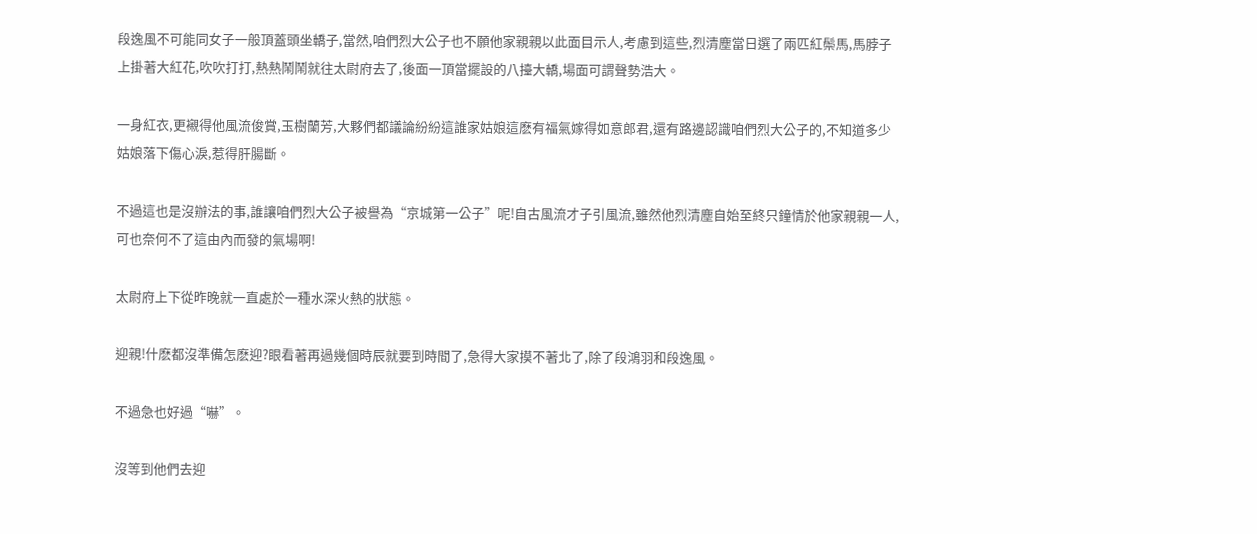段逸風不可能同女子一般頂蓋頭坐轎子,當然,咱們烈大公子也不願他家親親以此面目示人,考慮到這些,烈清塵當日選了兩匹紅鬃馬,馬脖子上掛著大紅花,吹吹打打,熱熱鬧鬧就往太尉府去了,後面一頂當擺設的八擡大轎,場面可謂聲勢浩大。

一身紅衣,更襯得他風流俊賞,玉樹蘭芳,大夥們都議論紛紛這誰家姑娘這麽有福氣嫁得如意郎君,還有路邊認識咱們烈大公子的,不知道多少姑娘落下傷心淚,惹得肝腸斷。

不過這也是沒辦法的事,誰讓咱們烈大公子被譽為“京城第一公子”呢!自古風流才子引風流,雖然他烈清塵自始至終只鐘情於他家親親一人,可也奈何不了這由內而發的氣場啊!

太尉府上下從昨晚就一直處於一種水深火熱的狀態。

迎親!什麽都沒準備怎麽迎?眼看著再過幾個時辰就要到時間了,急得大家摸不著北了,除了段鴻羽和段逸風。

不過急也好過“嚇”。

沒等到他們去迎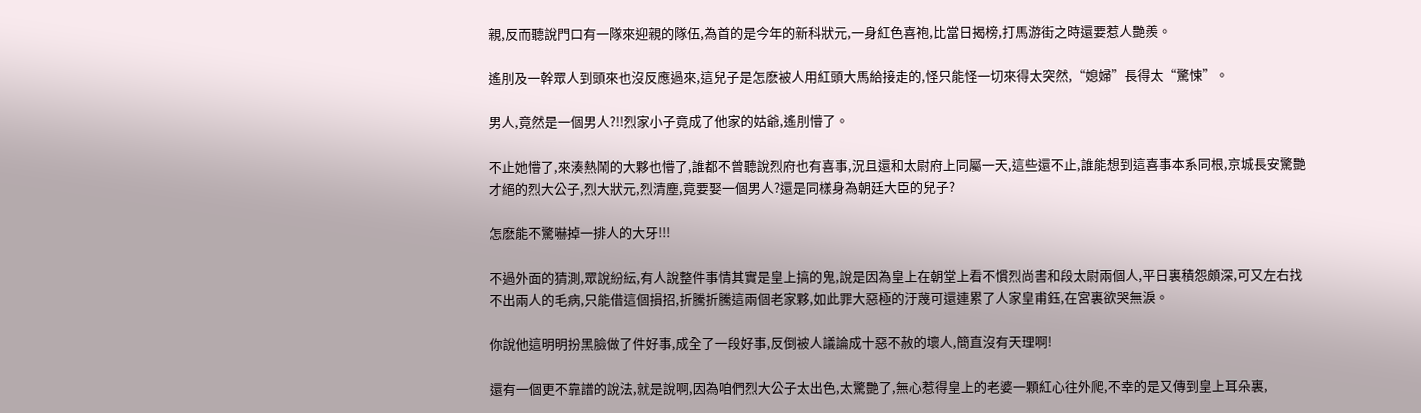親,反而聽說門口有一隊來迎親的隊伍,為首的是今年的新科狀元,一身紅色喜袍,比當日揭榜,打馬游街之時還要惹人艷羨。

遙刖及一幹眾人到頭來也沒反應過來,這兒子是怎麽被人用紅頭大馬給接走的,怪只能怪一切來得太突然,“媳婦”長得太“驚悚”。

男人,竟然是一個男人?!!烈家小子竟成了他家的姑爺,遙刖懵了。

不止她懵了,來湊熱鬧的大夥也懵了,誰都不曾聽說烈府也有喜事,況且還和太尉府上同屬一天,這些還不止,誰能想到這喜事本系同根,京城長安驚艷才絕的烈大公子,烈大狀元,烈清塵,竟要娶一個男人?還是同樣身為朝廷大臣的兒子?

怎麽能不驚嚇掉一排人的大牙!!!

不過外面的猜測,眾說紛紜,有人說整件事情其實是皇上搞的鬼,說是因為皇上在朝堂上看不慣烈尚書和段太尉兩個人,平日裏積怨頗深,可又左右找不出兩人的毛病,只能借這個損招,折騰折騰這兩個老家夥,如此罪大惡極的汙蔑可還連累了人家皇甫鈺,在宮裏欲哭無淚。

你說他這明明扮黑臉做了件好事,成全了一段好事,反倒被人議論成十惡不赦的壞人,簡直沒有天理啊!

還有一個更不靠譜的說法,就是說啊,因為咱們烈大公子太出色,太驚艷了,無心惹得皇上的老婆一顆紅心往外爬,不幸的是又傳到皇上耳朵裏,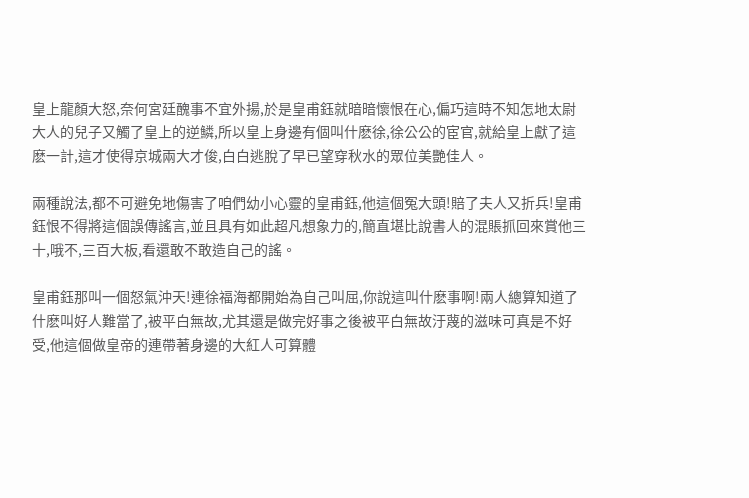皇上龍顏大怒,奈何宮廷醜事不宜外揚,於是皇甫鈺就暗暗懷恨在心,偏巧這時不知怎地太尉大人的兒子又觸了皇上的逆鱗,所以皇上身邊有個叫什麽徐,徐公公的宦官,就給皇上獻了這麽一計,這才使得京城兩大才俊,白白逃脫了早已望穿秋水的眾位美艷佳人。

兩種說法,都不可避免地傷害了咱們幼小心靈的皇甫鈺,他這個冤大頭!賠了夫人又折兵!皇甫鈺恨不得將這個誤傳謠言,並且具有如此超凡想象力的,簡直堪比說書人的混賬抓回來賞他三十,哦不,三百大板,看還敢不敢造自己的謠。

皇甫鈺那叫一個怒氣沖天!連徐福海都開始為自己叫屈,你說這叫什麽事啊!兩人總算知道了什麽叫好人難當了,被平白無故,尤其還是做完好事之後被平白無故汙蔑的滋味可真是不好受,他這個做皇帝的連帶著身邊的大紅人可算體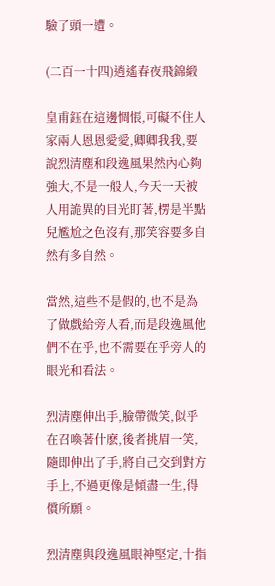驗了頭一遭。

(二百一十四)逍遙春夜飛錦緞

皇甫鈺在這邊惆悵,可礙不住人家兩人恩恩愛愛,卿卿我我,要說烈清塵和段逸風果然內心夠強大,不是一般人,今天一天被人用詭異的目光盯著,楞是半點兒尷尬之色沒有,那笑容要多自然有多自然。

當然,這些不是假的,也不是為了做戲給旁人看,而是段逸風他們不在乎,也不需要在乎旁人的眼光和看法。

烈清塵伸出手,臉帶微笑,似乎在召喚著什麽,後者挑眉一笑,隨即伸出了手,將自己交到對方手上,不過更像是傾盡一生,得償所願。

烈清塵與段逸風眼神堅定,十指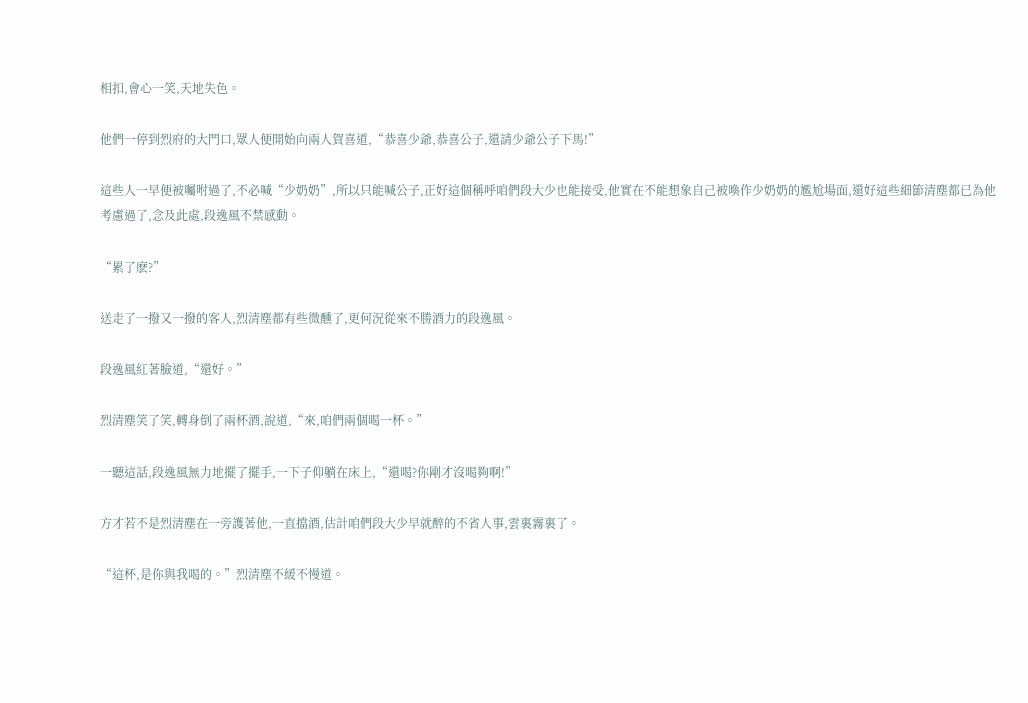相扣,會心一笑,天地失色。

他們一停到烈府的大門口,眾人便開始向兩人賀喜道,“恭喜少爺,恭喜公子,還請少爺公子下馬!”

這些人一早便被囑咐過了,不必喊“少奶奶”,所以只能喊公子,正好這個稱呼咱們段大少也能接受,他實在不能想象自己被喚作少奶奶的尷尬場面,還好這些細節清塵都已為他考慮過了,念及此處,段逸風不禁感動。

“累了麽?”

送走了一撥又一撥的客人,烈清塵都有些微醺了,更何況從來不勝酒力的段逸風。

段逸風紅著臉道,“還好。”

烈清塵笑了笑,轉身倒了兩杯酒,說道,“來,咱們兩個喝一杯。”

一聽這話,段逸風無力地擺了擺手,一下子仰躺在床上,“還喝?你剛才沒喝夠啊!”

方才若不是烈清塵在一旁護著他,一直擋酒,估計咱們段大少早就醉的不省人事,雲裏霧裏了。

“這杯,是你與我喝的。”烈清塵不緩不慢道。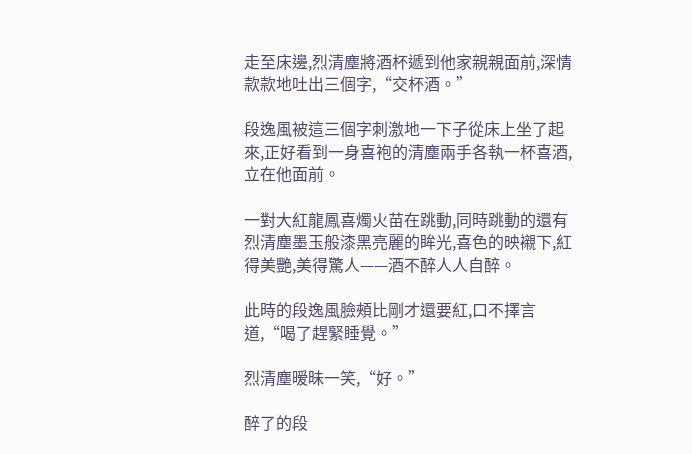走至床邊,烈清塵將酒杯遞到他家親親面前,深情款款地吐出三個字,“交杯酒。”

段逸風被這三個字刺激地一下子從床上坐了起來,正好看到一身喜袍的清塵兩手各執一杯喜酒,立在他面前。

一對大紅龍鳳喜燭火苗在跳動,同時跳動的還有烈清塵墨玉般漆黑亮麗的眸光,喜色的映襯下,紅得美艷,美得驚人——酒不醉人人自醉。

此時的段逸風臉頰比剛才還要紅,口不擇言道,“喝了趕緊睡覺。”

烈清塵暧昧一笑,“好。”

醉了的段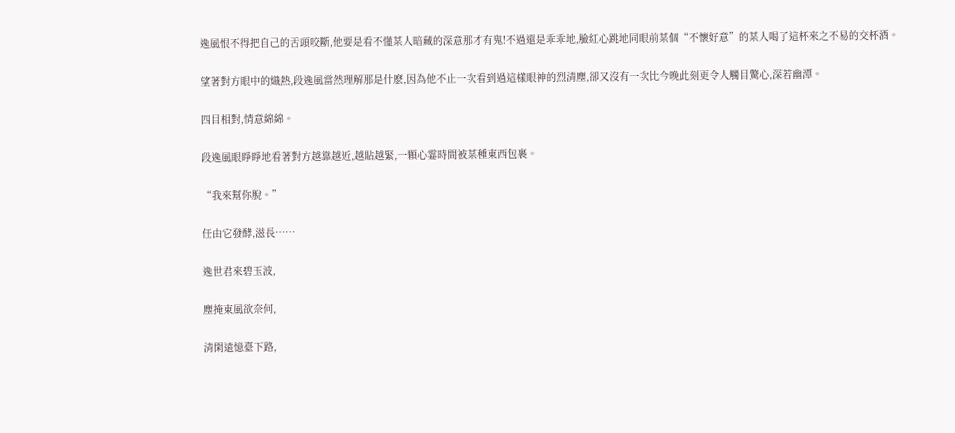逸風恨不得把自己的舌頭咬斷,他要是看不懂某人暗藏的深意那才有鬼!不過還是乖乖地,臉紅心跳地同眼前某個“不懷好意”的某人喝了這杯來之不易的交杯酒。

望著對方眼中的熾熱,段逸風當然理解那是什麽,因為他不止一次看到過這樣眼神的烈清塵,卻又沒有一次比今晚此刻更令人觸目驚心,深若幽潭。

四目相對,情意綿綿。

段逸風眼睜睜地看著對方越靠越近,越貼越緊,一顆心霎時間被某種東西包裹。

“我來幫你脫。”

任由它發酵,滋長……

逸世君來碧玉波,

塵掩東風欲奈何,

清閑遠憶臺下路,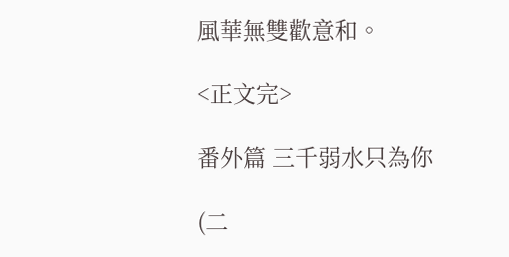風華無雙歡意和。

<正文完>

番外篇 三千弱水只為你

(二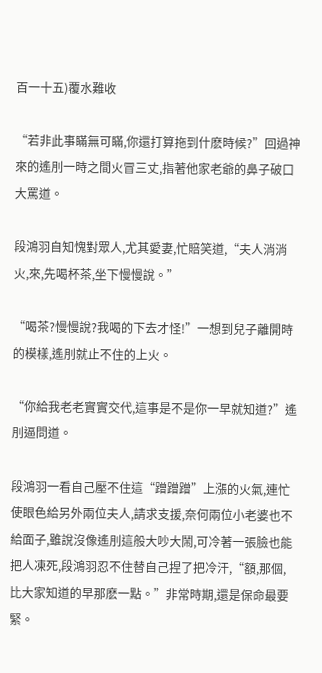百一十五)覆水難收

“若非此事瞞無可瞞,你還打算拖到什麽時候?”回過神來的遙刖一時之間火冒三丈,指著他家老爺的鼻子破口大罵道。

段鴻羽自知愧對眾人,尤其愛妻,忙賠笑道,“夫人消消火,來,先喝杯茶,坐下慢慢說。”

“喝茶?慢慢說?我喝的下去才怪!”一想到兒子離開時的模樣,遙刖就止不住的上火。

“你給我老老實實交代,這事是不是你一早就知道?”遙刖逼問道。

段鴻羽一看自己壓不住這“蹭蹭蹭”上漲的火氣,連忙使眼色給另外兩位夫人,請求支援,奈何兩位小老婆也不給面子,雖說沒像遙刖這般大吵大鬧,可冷著一張臉也能把人凍死,段鴻羽忍不住替自己捏了把冷汗,“額,那個,比大家知道的早那麽一點。”非常時期,還是保命最要緊。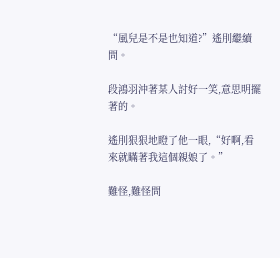“風兒是不是也知道?”遙刖繼續問。

段鴻羽沖著某人討好一笑,意思明擺著的。

遙刖狠狠地瞪了他一眼,“好啊,看來就瞞著我這個親娘了。”

難怪,難怪問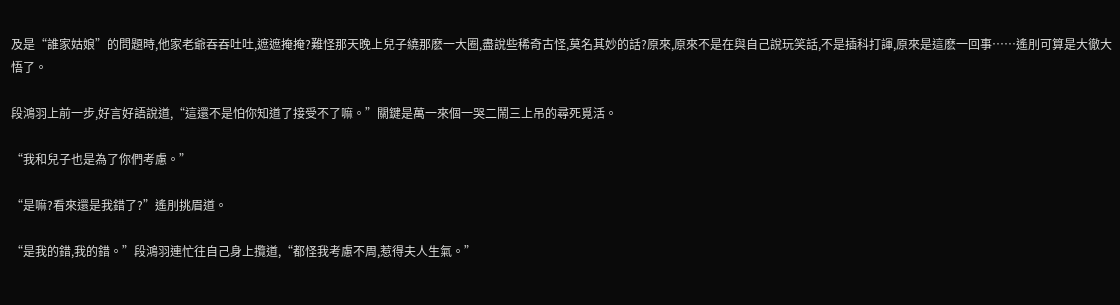及是“誰家姑娘”的問題時,他家老爺吞吞吐吐,遮遮掩掩?難怪那天晚上兒子繞那麽一大圈,盡說些稀奇古怪,莫名其妙的話?原來,原來不是在與自己說玩笑話,不是插科打諢,原來是這麽一回事……遙刖可算是大徹大悟了。

段鴻羽上前一步,好言好語說道,“這還不是怕你知道了接受不了嘛。”關鍵是萬一來個一哭二鬧三上吊的尋死覓活。

“我和兒子也是為了你們考慮。”

“是嘛?看來還是我錯了?”遙刖挑眉道。

“是我的錯,我的錯。”段鴻羽連忙往自己身上攬道,“都怪我考慮不周,惹得夫人生氣。”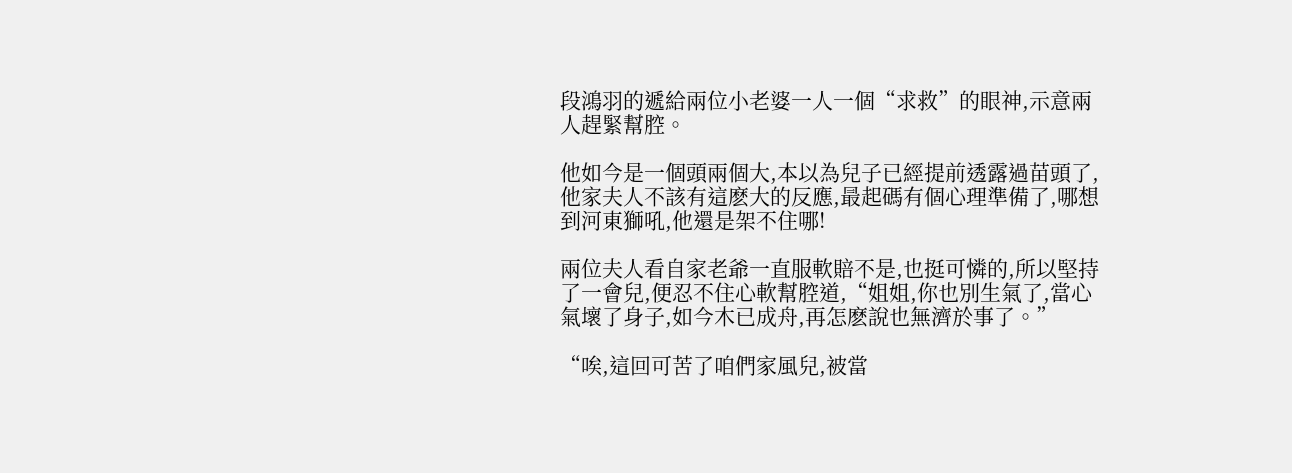段鴻羽的遞給兩位小老婆一人一個“求救”的眼神,示意兩人趕緊幫腔。

他如今是一個頭兩個大,本以為兒子已經提前透露過苗頭了,他家夫人不該有這麽大的反應,最起碼有個心理準備了,哪想到河東獅吼,他還是架不住哪!

兩位夫人看自家老爺一直服軟賠不是,也挺可憐的,所以堅持了一會兒,便忍不住心軟幫腔道,“姐姐,你也別生氣了,當心氣壞了身子,如今木已成舟,再怎麽說也無濟於事了。”

“唉,這回可苦了咱們家風兒,被當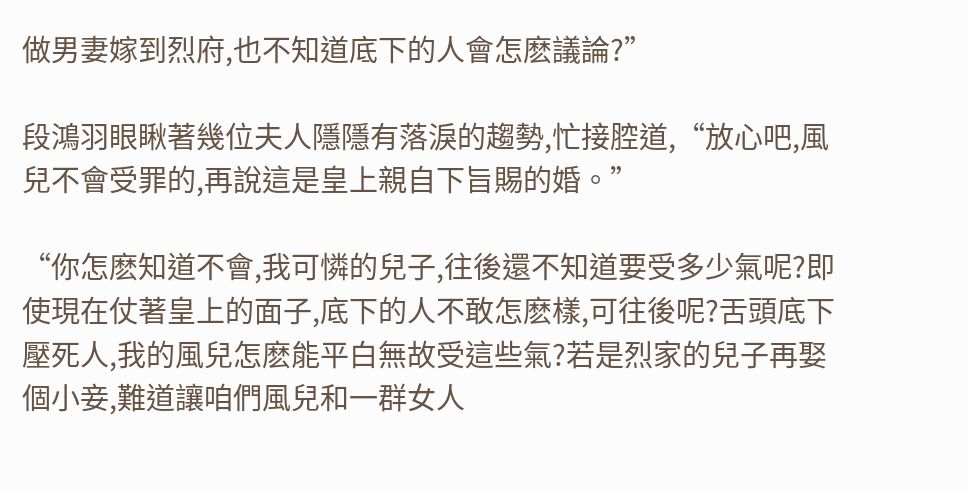做男妻嫁到烈府,也不知道底下的人會怎麽議論?”

段鴻羽眼瞅著幾位夫人隱隱有落淚的趨勢,忙接腔道,“放心吧,風兒不會受罪的,再說這是皇上親自下旨賜的婚。”

“你怎麽知道不會,我可憐的兒子,往後還不知道要受多少氣呢?即使現在仗著皇上的面子,底下的人不敢怎麽樣,可往後呢?舌頭底下壓死人,我的風兒怎麽能平白無故受這些氣?若是烈家的兒子再娶個小妾,難道讓咱們風兒和一群女人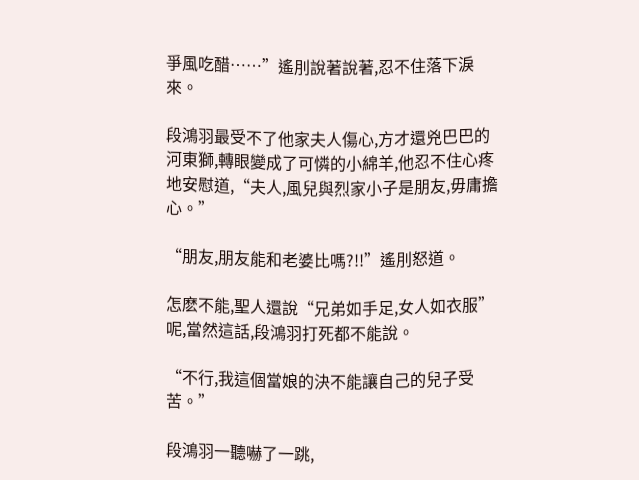爭風吃醋……”遙刖說著說著,忍不住落下淚來。

段鴻羽最受不了他家夫人傷心,方才還兇巴巴的河東獅,轉眼變成了可憐的小綿羊,他忍不住心疼地安慰道,“夫人,風兒與烈家小子是朋友,毋庸擔心。”

“朋友,朋友能和老婆比嗎?!!”遙刖怒道。

怎麽不能,聖人還說“兄弟如手足,女人如衣服”呢,當然這話,段鴻羽打死都不能說。

“不行,我這個當娘的決不能讓自己的兒子受苦。”

段鴻羽一聽嚇了一跳,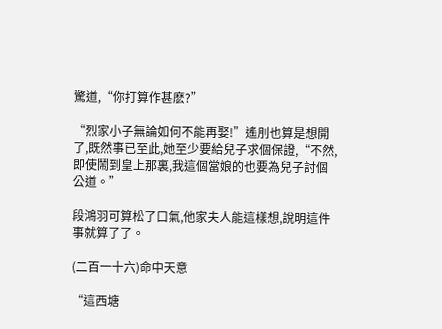驚道,“你打算作甚麽?”

“烈家小子無論如何不能再娶!”遙刖也算是想開了,既然事已至此,她至少要給兒子求個保證,“不然,即使鬧到皇上那裏,我這個當娘的也要為兒子討個公道。”

段鴻羽可算松了口氣,他家夫人能這樣想,說明這件事就算了了。

(二百一十六)命中天意

“這西塘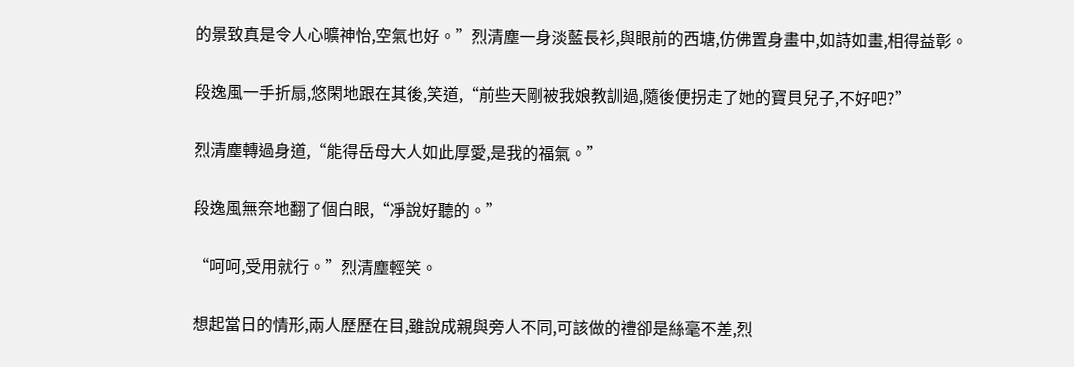的景致真是令人心曠神怡,空氣也好。”烈清塵一身淡藍長衫,與眼前的西塘,仿佛置身畫中,如詩如畫,相得益彰。

段逸風一手折扇,悠閑地跟在其後,笑道,“前些天剛被我娘教訓過,隨後便拐走了她的寶貝兒子,不好吧?”

烈清塵轉過身道,“能得岳母大人如此厚愛,是我的福氣。”

段逸風無奈地翻了個白眼,“凈說好聽的。”

“呵呵,受用就行。”烈清塵輕笑。

想起當日的情形,兩人歷歷在目,雖說成親與旁人不同,可該做的禮卻是絲毫不差,烈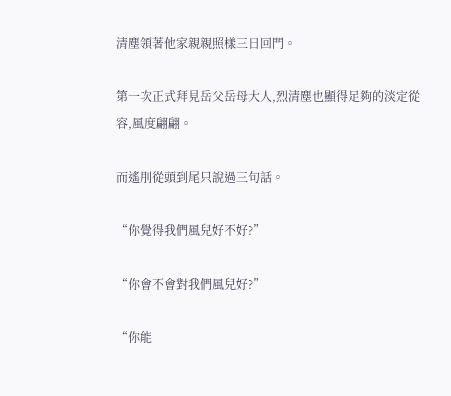清塵領著他家親親照樣三日回門。

第一次正式拜見岳父岳母大人,烈清塵也顯得足夠的淡定從容,風度翩翩。

而遙刖從頭到尾只說過三句話。

“你覺得我們風兒好不好?”

“你會不會對我們風兒好?”

“你能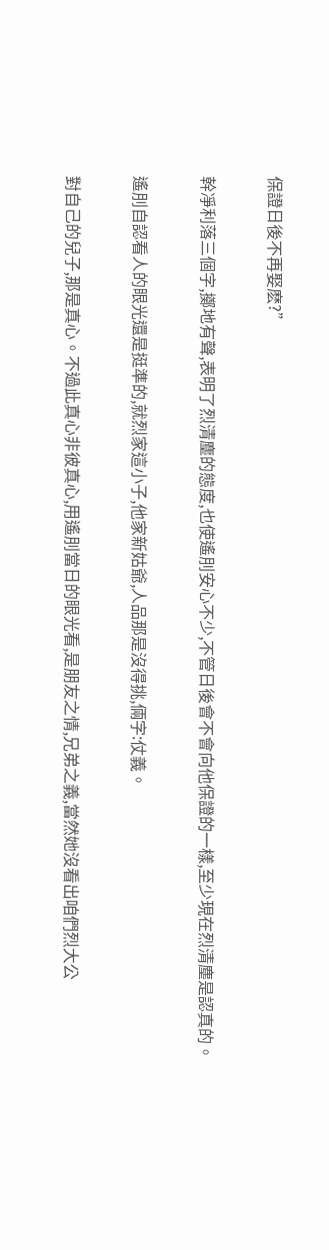保證日後不再娶麽?”

幹凈利落三個字,擲地有聲,表明了烈清塵的態度,也使遙刖安心不少,不管日後會不會向他保證的一樣,至少現在烈清塵是認真的。

遙刖自認看人的眼光還是挺準的,就烈家這小子,他家新姑爺,人品那是沒得挑,倆字:仗義。

對自己的兒子,那是真心。不過此真心非彼真心,用遙刖當日的眼光看,是朋友之情,兄弟之義,當然她沒看出咱們烈大公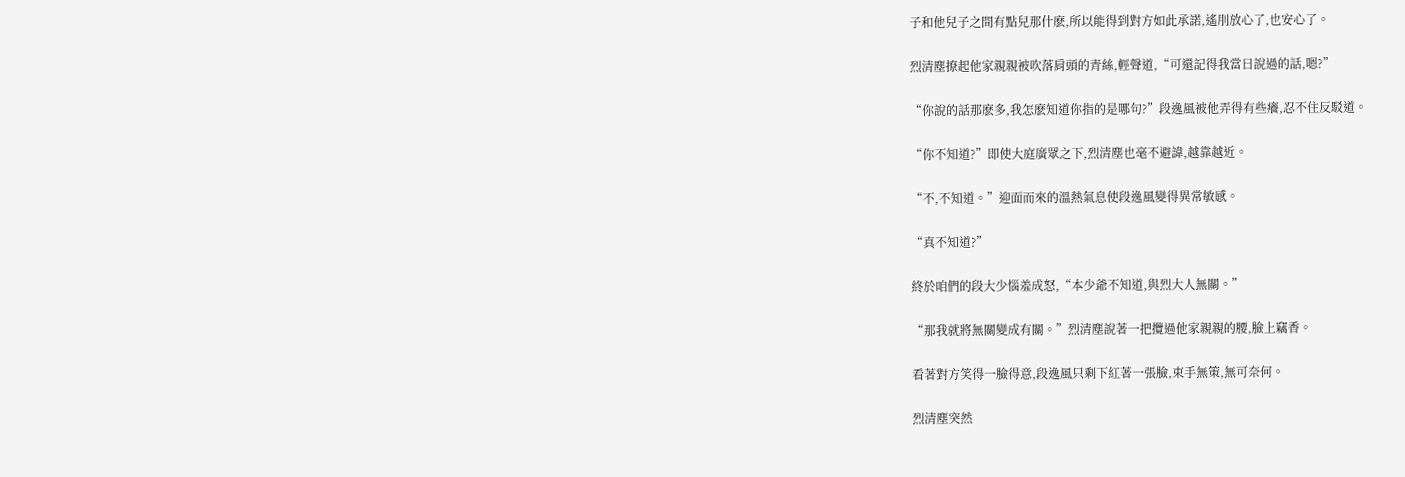子和他兒子之間有點兒那什麽,所以能得到對方如此承諾,遙刖放心了,也安心了。

烈清塵撩起他家親親被吹落肩頭的青絲,輕聲道,“可還記得我當日說過的話,嗯?”

“你說的話那麽多,我怎麽知道你指的是哪句?”段逸風被他弄得有些癢,忍不住反駁道。

“你不知道?”即使大庭廣眾之下,烈清塵也毫不避諱,越靠越近。

“不,不知道。”迎面而來的溫熱氣息使段逸風變得異常敏感。

“真不知道?”

終於咱們的段大少惱羞成怒,“本少爺不知道,與烈大人無關。”

“那我就將無關變成有關。”烈清塵說著一把攬過他家親親的腰,臉上竊香。

看著對方笑得一臉得意,段逸風只剩下紅著一張臉,束手無策,無可奈何。

烈清塵突然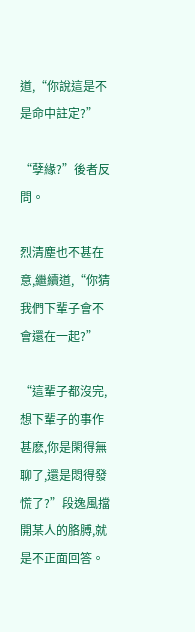道,“你說這是不是命中註定?”

“孽緣?”後者反問。

烈清塵也不甚在意,繼續道,“你猜我們下輩子會不會還在一起?”

“這輩子都沒完,想下輩子的事作甚麽,你是閑得無聊了,還是悶得發慌了?”段逸風擋開某人的胳膊,就是不正面回答。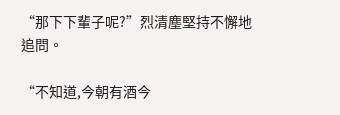“那下下輩子呢?”烈清塵堅持不懈地追問。

“不知道,今朝有酒今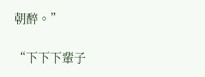朝醉。”

“下下下輩子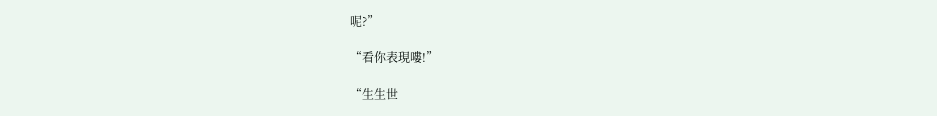呢?”

“看你表現嘍!”

“生生世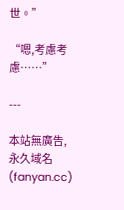世。”

“嗯,考慮考慮……”

---

本站無廣告,永久域名(fanyan.cc)